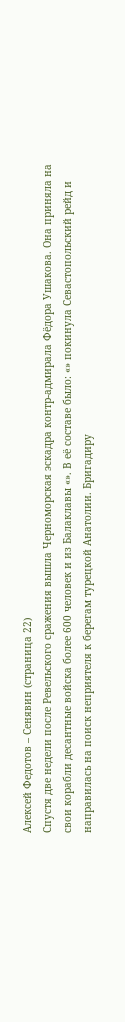Алексей Федотов – Сенявин (страница 22)
Спустя две недели после Ревельского сражения вышла Черноморская эскадра контр-адмирала Фёдора Ушакова. Она приняла на свои корабли десантные войска более 600 человек и из Балаклавы «». В её составе было: «» покинула Севастопольский рейд и направилась на поиск неприятеля к берегам турецкой Анатолии. Бригадиру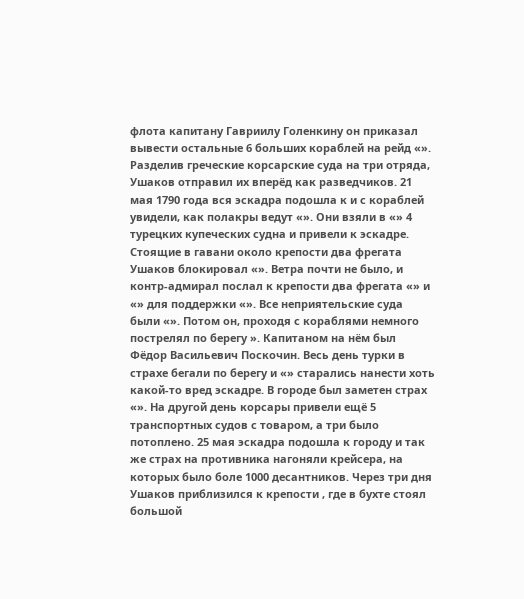флота капитану Гавриилу Голенкину он приказал вывести остальные 6 больших кораблей на рейд «». Разделив греческие корсарские суда на три отряда, Ушаков отправил их вперёд как разведчиков. 21 мая 1790 года вся эскадра подошла к и с кораблей увидели, как полакры ведут «». Они взяли в «» 4 турецких купеческих судна и привели к эскадре. Стоящие в гавани около крепости два фрегата Ушаков блокировал «». Ветра почти не было, и контр-адмирал послал к крепости два фрегата «» и «» для поддержки «». Все неприятельские суда были «». Потом он, проходя с кораблями немного пострелял по берегу ». Капитаном на нём был Фёдор Васильевич Поскочин. Весь день турки в страхе бегали по берегу и «» старались нанести хоть какой-то вред эскадре. В городе был заметен страх «». На другой день корсары привели ещё 5 транспортных судов с товаром, а три было потоплено. 25 мая эскадра подошла к городу и так же страх на противника нагоняли крейсера, на которых было боле 1000 десантников. Через три дня Ушаков приблизился к крепости , где в бухте стоял большой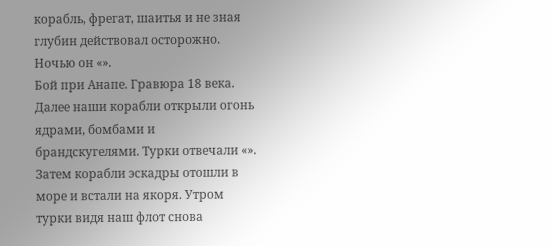корабль, фрегат, шаитья и не зная глубин действовал осторожно. Ночью он «».
Бой при Анапе. Гравюра 18 века.
Далее наши корабли открыли огонь ядрами, бомбами и брандскугелями. Турки отвечали «». Затем корабли эскадры отошли в море и встали на якоря. Утром турки видя наш флот снова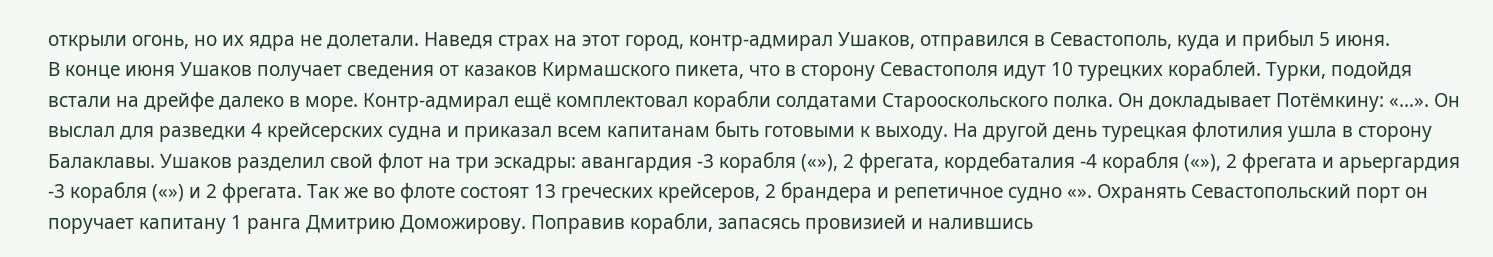открыли огонь, но их ядра не долетали. Наведя страх на этот город, контр-адмирал Ушаков, отправился в Севастополь, куда и прибыл 5 июня.
В конце июня Ушаков получает сведения от казаков Кирмашского пикета, что в сторону Севастополя идут 10 турецких кораблей. Турки, подойдя встали на дрейфе далеко в море. Контр-адмирал ещё комплектовал корабли солдатами Старооскольского полка. Он докладывает Потёмкину: «…». Он выслал для разведки 4 крейсерских судна и приказал всем капитанам быть готовыми к выходу. На другой день турецкая флотилия ушла в сторону Балаклавы. Ушаков разделил свой флот на три эскадры: авангардия -3 корабля («»), 2 фрегата, кордебаталия -4 корабля («»), 2 фрегата и арьергардия -3 корабля («») и 2 фрегата. Так же во флоте состоят 13 греческих крейсеров, 2 брандера и репетичное судно «». Охранять Севастопольский порт он поручает капитану 1 ранга Дмитрию Доможирову. Поправив корабли, запасясь провизией и налившись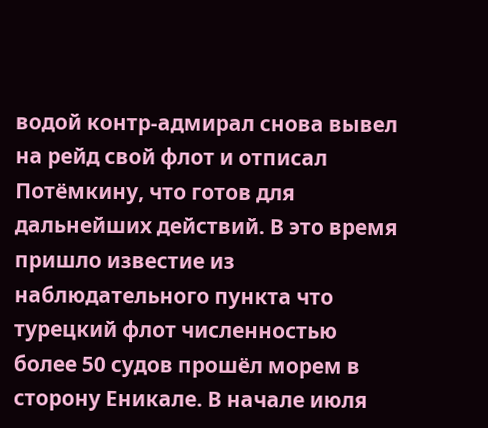водой контр-адмирал снова вывел на рейд свой флот и отписал Потёмкину, что готов для дальнейших действий. В это время пришло известие из наблюдательного пункта что турецкий флот численностью более 50 судов прошёл морем в сторону Еникале. В начале июля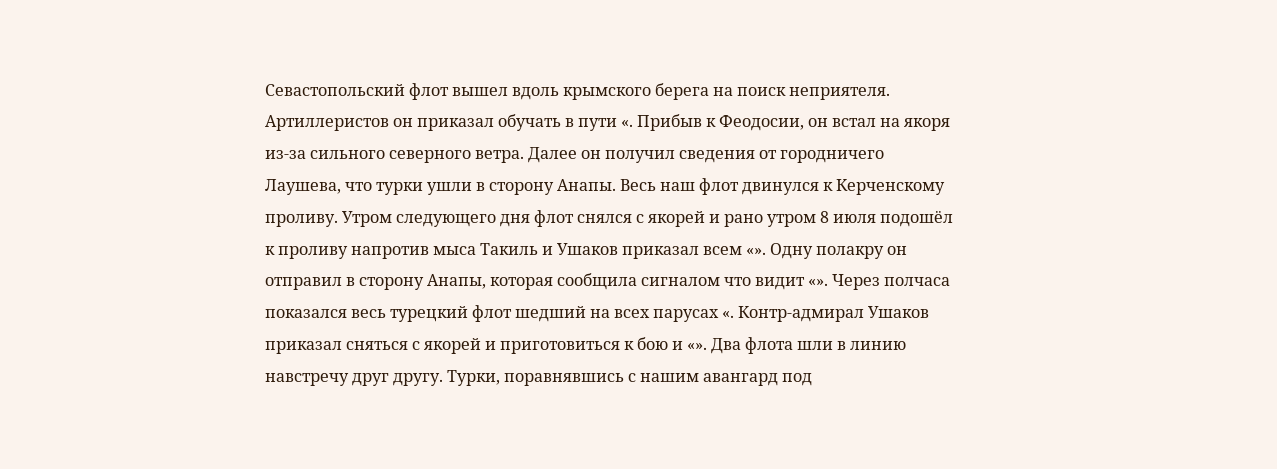Севастопольский флот вышел вдоль крымского берега на поиск неприятеля. Артиллеристов он приказал обучать в пути «. Прибыв к Феодосии, он встал на якоря из-за сильного северного ветра. Далее он получил сведения от городничего Лаушева, что турки ушли в сторону Анапы. Весь наш флот двинулся к Керченскому проливу. Утром следующего дня флот снялся с якорей и рано утром 8 июля подошёл к проливу напротив мыса Такиль и Ушаков приказал всем «». Одну полакру он отправил в сторону Анапы, которая сообщила сигналом что видит «». Через полчаса показался весь турецкий флот шедший на всех парусах «. Контр-адмирал Ушаков приказал сняться с якорей и приготовиться к бою и «». Два флота шли в линию навстречу друг другу. Турки, поравнявшись с нашим авангард под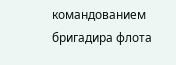командованием бригадира флота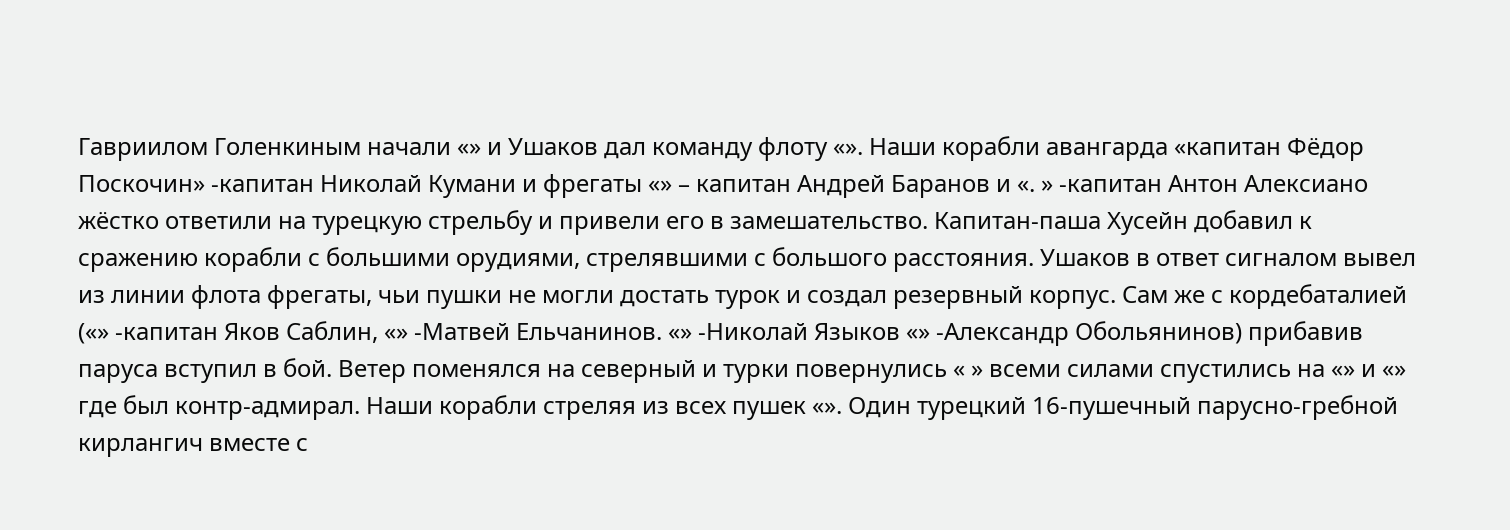Гавриилом Голенкиным начали «» и Ушаков дал команду флоту «». Наши корабли авангарда «капитан Фёдор Поскочин» -капитан Николай Кумани и фрегаты «» – капитан Андрей Баранов и «. » -капитан Антон Алексиано жёстко ответили на турецкую стрельбу и привели его в замешательство. Капитан-паша Хусейн добавил к сражению корабли с большими орудиями, стрелявшими с большого расстояния. Ушаков в ответ сигналом вывел из линии флота фрегаты, чьи пушки не могли достать турок и создал резервный корпус. Сам же с кордебаталией («» -капитан Яков Саблин, «» -Матвей Ельчанинов. «» -Николай Языков «» -Александр Обольянинов) прибавив паруса вступил в бой. Ветер поменялся на северный и турки повернулись « » всеми силами спустились на «» и «» где был контр-адмирал. Наши корабли стреляя из всех пушек «». Один турецкий 16-пушечный парусно-гребной кирлангич вместе с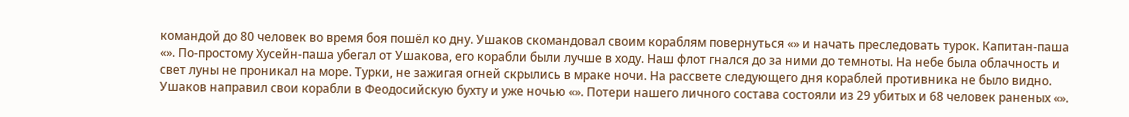командой до 80 человек во время боя пошёл ко дну. Ушаков скомандовал своим кораблям повернуться «» и начать преследовать турок. Капитан-паша «». По-простому Хусейн-паша убегал от Ушакова, его корабли были лучше в ходу. Наш флот гнался до за ними до темноты. На небе была облачность и свет луны не проникал на море. Турки, не зажигая огней скрылись в мраке ночи. На рассвете следующего дня кораблей противника не было видно. Ушаков направил свои корабли в Феодосийскую бухту и уже ночью «». Потери нашего личного состава состояли из 29 убитых и 68 человек раненых «».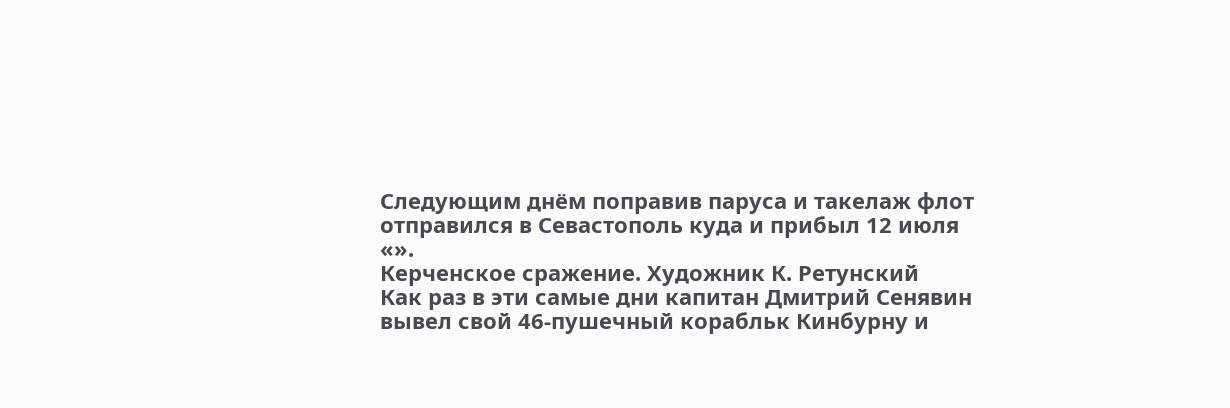Следующим днём поправив паруса и такелаж флот отправился в Севастополь куда и прибыл 12 июля «».
Керченское сражение. Художник К. Ретунский
Как раз в эти самые дни капитан Дмитрий Сенявин вывел свой 46-пушечный корабльк Кинбурну и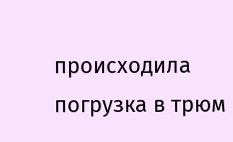происходила погрузка в трюм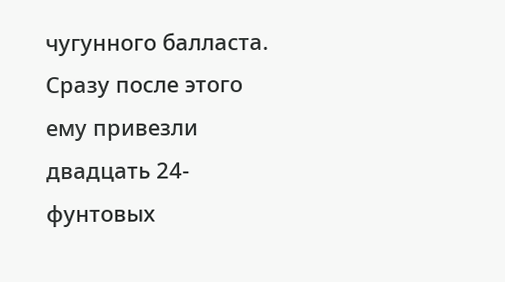чугунного балласта. Сразу после этого ему привезли двадцать 24-фунтовых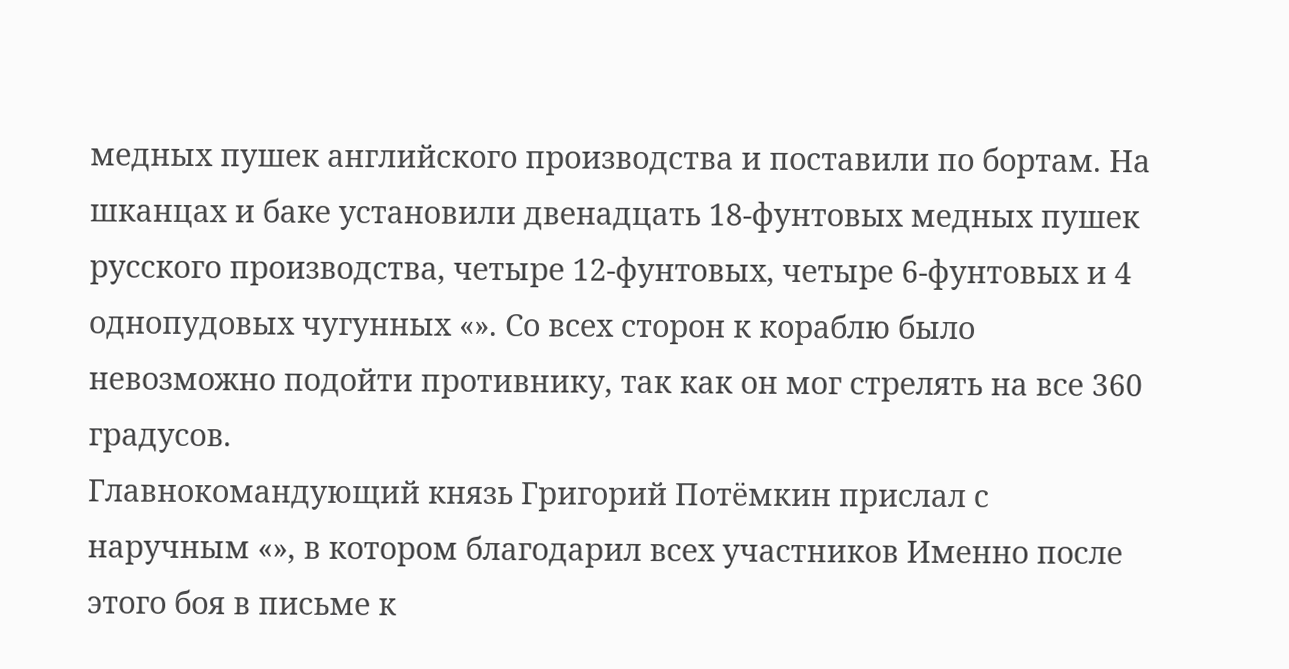медных пушек английского производства и поставили по бортам. На шканцах и баке установили двенадцать 18-фунтовых медных пушек русского производства, четыре 12-фунтовых, четыре 6-фунтовых и 4 однопудовых чугунных «». Со всех сторон к кораблю было невозможно подойти противнику, так как он мог стрелять на все 360 градусов.
Главнокомандующий князь Григорий Потёмкин прислал с наручным «», в котором благодарил всех участников Именно после этого боя в письме к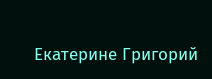Екатерине Григорий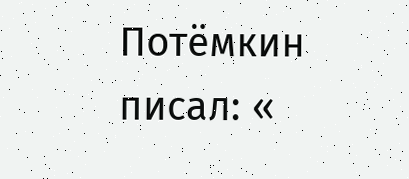Потёмкин писал: «